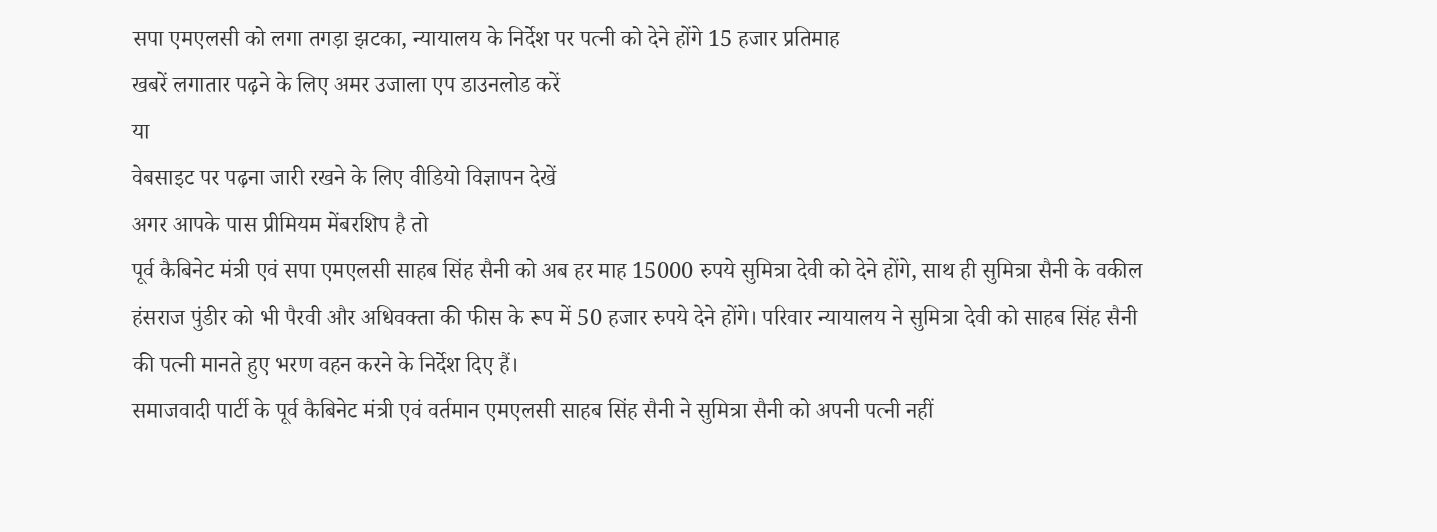सपा एमएलसी को लगा तगड़ा झटका, न्यायालय के निर्देश पर पत्नी को देने होंगे 15 हजार प्रतिमाह
खबरें लगातार पढ़ने के लिए अमर उजाला एप डाउनलोड करें
या
वेबसाइट पर पढ़ना जारी रखने के लिए वीडियो विज्ञापन देखें
अगर आपके पास प्रीमियम मेंबरशिप है तो
पूर्व कैबिनेट मंत्री एवं सपा एमएलसी साहब सिंह सैनी को अब हर माह 15000 रुपये सुमित्रा देवी को देने होंगे, साथ ही सुमित्रा सैनी के वकील हंसराज पुंडीर को भी पैरवी और अधिवक्ता की फीस के रूप में 50 हजार रुपये देने होंगे। परिवार न्यायालय ने सुमित्रा देवी को साहब सिंह सैनी की पत्नी मानते हुए भरण वहन करने के निर्देश दिए हैं।
समाजवादी पार्टी के पूर्व कैबिनेट मंत्री एवं वर्तमान एमएलसी साहब सिंह सैनी ने सुमित्रा सैनी को अपनी पत्नी नहीं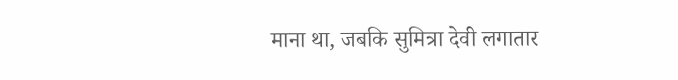माना था, जबकि सुमित्रा देवी लगातार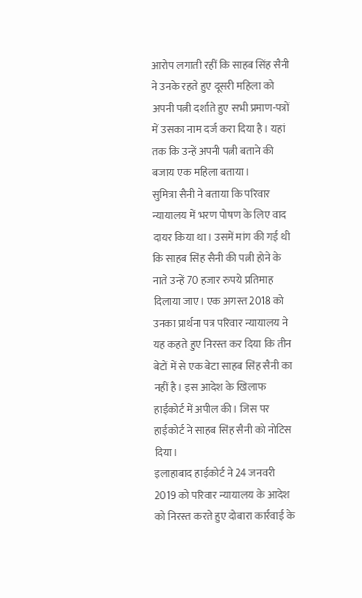आरोप लगाती रहीं कि साहब सिंह सैनी ने उनके रहते हुए दूसरी महिला को अपनी पत्नी दर्शाते हुए सभी प्रमाण-पत्रों में उसका नाम दर्ज करा दिया है। यहां तक कि उन्हें अपनी पत्नी बताने की बजाय एक महिला बताया।
सुमित्रा सैनी ने बताया कि परिवार न्यायालय में भरण पोषण के लिए वाद दायर किया था। उसमें मांग की गई थी कि साहब सिंह सैनी की पत्नी होने के नाते उन्हें 70 हजार रुपये प्रतिमाह दिलाया जाए। एक अगस्त 2018 को उनका प्रार्थना पत्र परिवार न्यायालय ने यह कहते हुए निरस्त कर दिया कि तीन बेटों में से एक बेटा साहब सिंह सैनी का नहीं है। इस आदेश के खिलाफ हाईकोर्ट में अपील की। जिस पर हाईकोर्ट ने साहब सिंह सैनी को नोटिस दिया।
इलाहाबाद हाईकोर्ट ने 24 जनवरी 2019 को परिवार न्यायालय के आदेश को निरस्त करते हुए दोबारा कार्रवाई के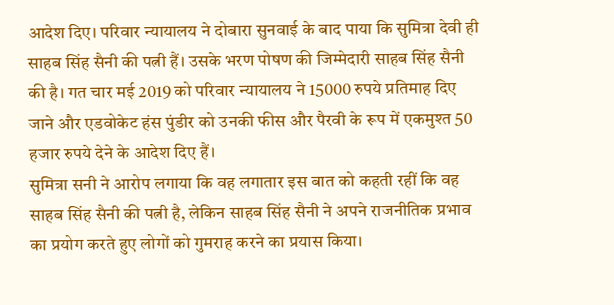आदेश दिए। परिवार न्यायालय ने दोबारा सुनवाई के बाद पाया कि सुमित्रा देवी ही साहब सिंह सैनी की पत्नी हैं। उसके भरण पोषण की जिम्मेदारी साहब सिंह सैनी की है। गत चार मई 2019 को परिवार न्यायालय ने 15000 रुपये प्रतिमाह दिए जाने और एडवोकेट हंस पुंडीर को उनकी फीस और पैरवी के रूप में एकमुश्त 50 हजार रुपये देने के आदेश दिए हैं।
सुमित्रा सनी ने आरोप लगाया कि वह लगातार इस बात को कहती रहीं कि वह साहब सिंह सैनी की पत्नी है, लेकिन साहब सिंह सैनी ने अपने राजनीतिक प्रभाव का प्रयोग करते हुए लोगों को गुमराह करने का प्रयास किया।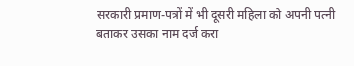सरकारी प्रमाण-पत्रों में भी दूसरी महिला को अपनी पत्नी बताकर उसका नाम दर्ज करा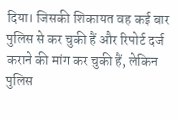दिया। जिसकी शिकायत वह कई बार पुलिस से कर चुकी हैं और रिपोर्ट दर्ज कराने की मांग कर चुकी हैं, लेकिन पुलिस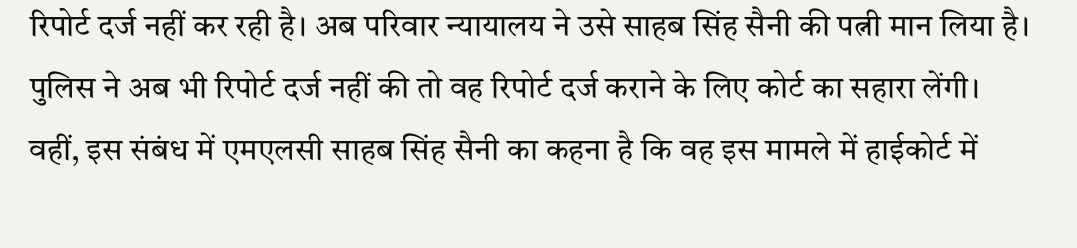रिपोर्ट दर्ज नहीं कर रही है। अब परिवार न्यायालय ने उसे साहब सिंह सैनी की पत्नी मान लिया है। पुलिस ने अब भी रिपोर्ट दर्ज नहीं की तो वह रिपोर्ट दर्ज कराने के लिए कोर्ट का सहारा लेंगी।
वहीं, इस संबंध में एमएलसी साहब सिंह सैनी का कहना है कि वह इस मामले में हाईकोर्ट में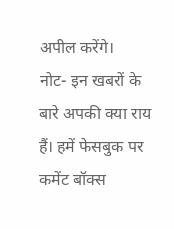अपील करेंगे।
नोट- इन खबरों के बारे अपकी क्या राय हैं। हमें फेसबुक पर कमेंट बॉक्स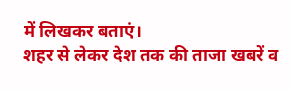में लिखकर बताएं।
शहर से लेकर देश तक की ताजा खबरें व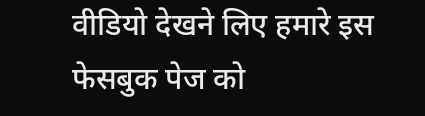वीडियो देखने लिए हमारे इस फेसबुक पेज को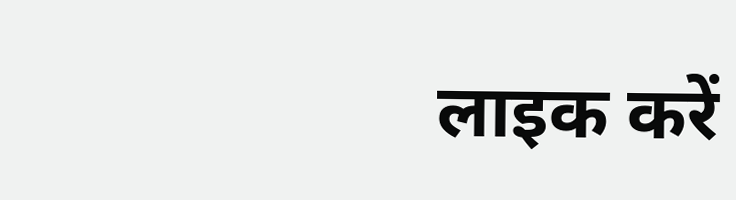लाइक करें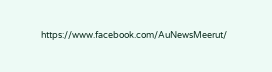https://www.facebook.com/AuNewsMeerut/